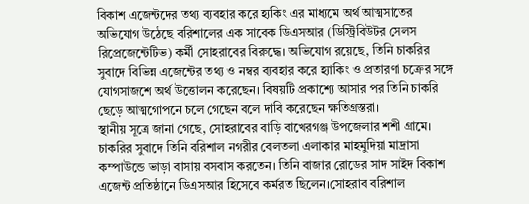বিকাশ এজেন্টদের তথ্য ব্যবহার করে হ্যকিং এর মাধ্যমে অর্থ আত্মসাতের অভিযোগ উঠেছে বরিশালের এক সাবেক ডিএসআর (ডিস্ট্রিবিউটর সেলস রিপ্রেজেন্টেটিভ) কর্মী সোহরাবের বিরুদ্ধে। অভিযোগ রয়েছে, তিনি চাকরির সুবাদে বিভিন্ন এজেন্টের তথ্য ও নম্বর ব্যবহার করে হ্যাকিং ও প্রতারণা চক্রের সঙ্গে যোগসাজশে অর্থ উত্তোলন করেছেন। বিষয়টি প্রকাশ্যে আসার পর তিনি চাকরি ছেড়ে আত্মগোপনে চলে গেছেন বলে দাবি করেছেন ক্ষতিগ্রস্তরা।
স্থানীয় সূত্রে জানা গেছে, সোহরাবের বাড়ি বাখেরগঞ্জ উপজেলার শশী গ্রামে। চাকরির সুবাদে তিনি বরিশাল নগরীর বেলতলা এলাকার মাহমুদিয়া মাদ্রাসা কম্পাউন্ডে ভাড়া বাসায় বসবাস করতেন। তিনি বাজার রোডের সাদ সাইদ বিকাশ এজেন্ট প্রতিষ্ঠানে ডিএসআর হিসেবে কর্মরত ছিলেন।সোহরাব বরিশাল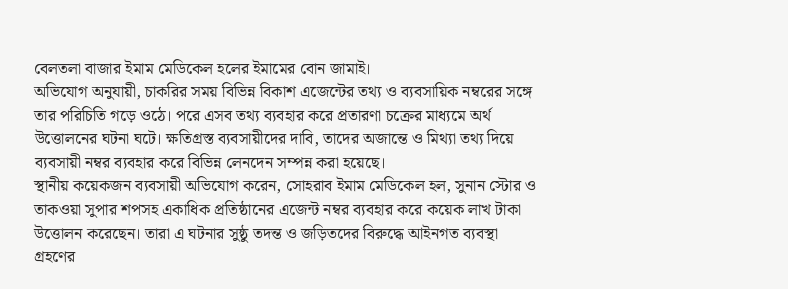বেলতলা বাজার ইমাম মেডিকেল হলের ইমামের বোন জামাই।
অভিযোগ অনুযায়ী, চাকরির সময় বিভিন্ন বিকাশ এজেন্টের তথ্য ও ব্যবসায়িক নম্বরের সঙ্গে তার পরিচিতি গড়ে ওঠে। পরে এসব তথ্য ব্যবহার করে প্রতারণা চক্রের মাধ্যমে অর্থ উত্তোলনের ঘটনা ঘটে। ক্ষতিগ্রস্ত ব্যবসায়ীদের দাবি, তাদের অজান্তে ও মিথ্যা তথ্য দিয়ে ব্যবসায়ী নম্বর ব্যবহার করে বিভিন্ন লেনদেন সম্পন্ন করা হয়েছে।
স্থানীয় কয়েকজন ব্যবসায়ী অভিযোগ করেন, সোহরাব ইমাম মেডিকেল হল, সুনান স্টোর ও তাকওয়া সুপার শপসহ একাধিক প্রতিষ্ঠানের এজেন্ট নম্বর ব্যবহার করে কয়েক লাখ টাকা উত্তোলন করেছেন। তারা এ ঘটনার সুষ্ঠু তদন্ত ও জড়িতদের বিরুদ্ধে আইনগত ব্যবস্থা গ্রহণের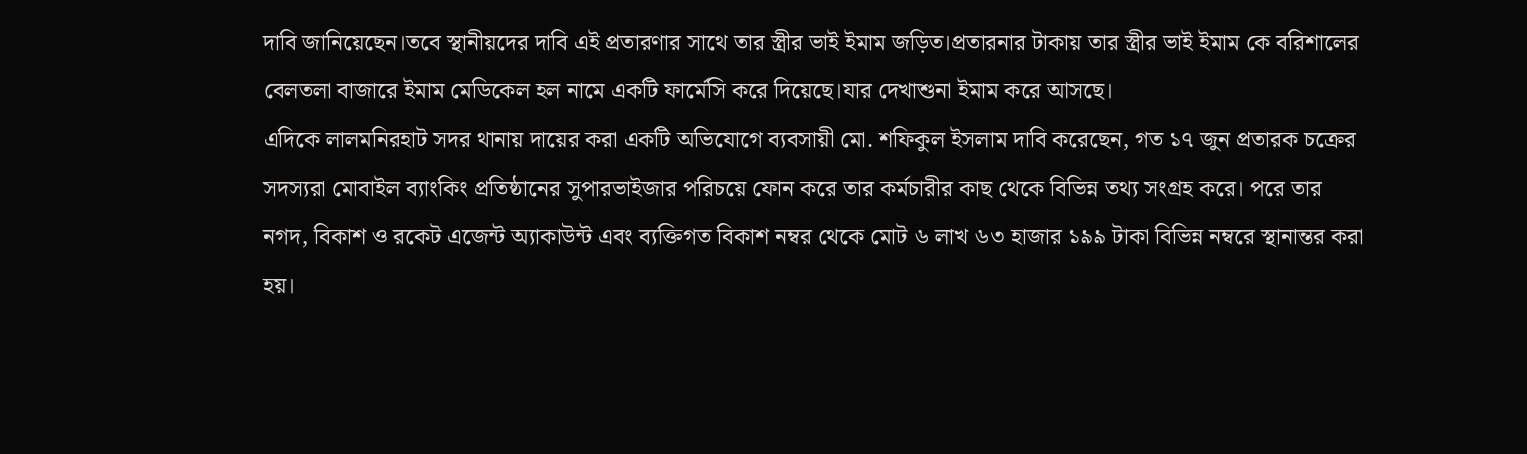দাবি জানিয়েছেন।তবে স্থানীয়দের দাবি এই প্রতারণার সাথে তার স্ত্রীর ভাই ইমাম জড়িত।প্রতারনার টাকায় তার স্ত্রীর ভাই ইমাম কে বরিশালের বেলতলা বাজারে ইমাম মেডিকেল হল নামে একটি ফার্মেসি করে দিয়েছে।যার দেখাশুনা ইমাম করে আসছে।
এদিকে লালমনিরহাট সদর থানায় দায়ের করা একটি অভিযোগে ব্যবসায়ী মো. শফিকুল ইসলাম দাবি করেছেন, গত ১৭ জুন প্রতারক চক্রের সদস্যরা মোবাইল ব্যাংকিং প্রতিষ্ঠানের সুপারভাইজার পরিচয়ে ফোন করে তার কর্মচারীর কাছ থেকে বিভিন্ন তথ্য সংগ্রহ করে। পরে তার নগদ, বিকাশ ও রকেট এজেন্ট অ্যাকাউন্ট এবং ব্যক্তিগত বিকাশ নম্বর থেকে মোট ৬ লাখ ৬৩ হাজার ১৯৯ টাকা বিভিন্ন নম্বরে স্থানান্তর করা হয়।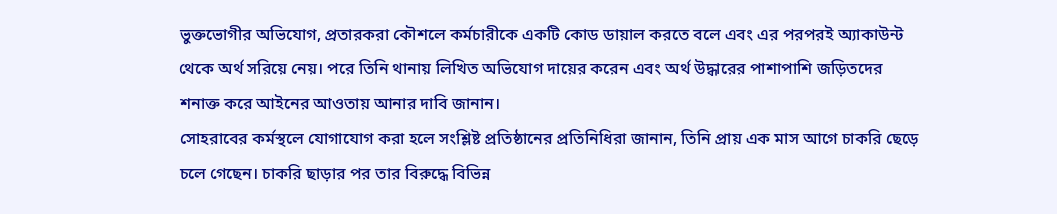ভুক্তভোগীর অভিযোগ, প্রতারকরা কৌশলে কর্মচারীকে একটি কোড ডায়াল করতে বলে এবং এর পরপরই অ্যাকাউন্ট থেকে অর্থ সরিয়ে নেয়। পরে তিনি থানায় লিখিত অভিযোগ দায়ের করেন এবং অর্থ উদ্ধারের পাশাপাশি জড়িতদের শনাক্ত করে আইনের আওতায় আনার দাবি জানান।
সোহরাবের কর্মস্থলে যোগাযোগ করা হলে সংশ্লিষ্ট প্রতিষ্ঠানের প্রতিনিধিরা জানান, তিনি প্রায় এক মাস আগে চাকরি ছেড়ে চলে গেছেন। চাকরি ছাড়ার পর তার বিরুদ্ধে বিভিন্ন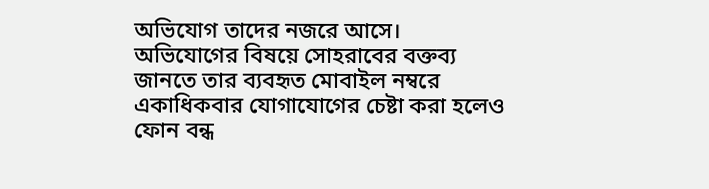অভিযোগ তাদের নজরে আসে।
অভিযোগের বিষয়ে সোহরাবের বক্তব্য জানতে তার ব্যবহৃত মোবাইল নম্বরে একাধিকবার যোগাযোগের চেষ্টা করা হলেও ফোন বন্ধ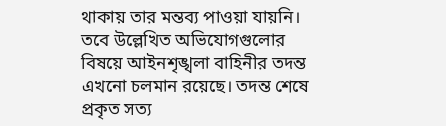থাকায় তার মন্তব্য পাওয়া যায়নি।
তবে উল্লেখিত অভিযোগগুলোর বিষয়ে আইনশৃঙ্খলা বাহিনীর তদন্ত এখনো চলমান রয়েছে। তদন্ত শেষে প্রকৃত সত্য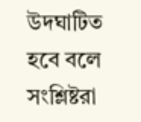উদঘাটিত হবে বলে সংশ্লিষ্টরা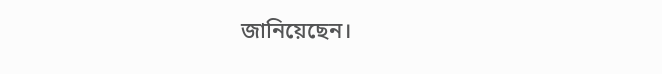জানিয়েছেন।